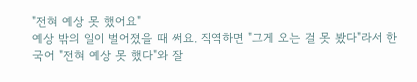"전혀 예상 못 했어요"
예상 밖의 일이 벌어졌을 때 써요. 직역하면 "그게 오는 걸 못 봤다"라서 한국어 "전혀 예상 못 했다"와 잘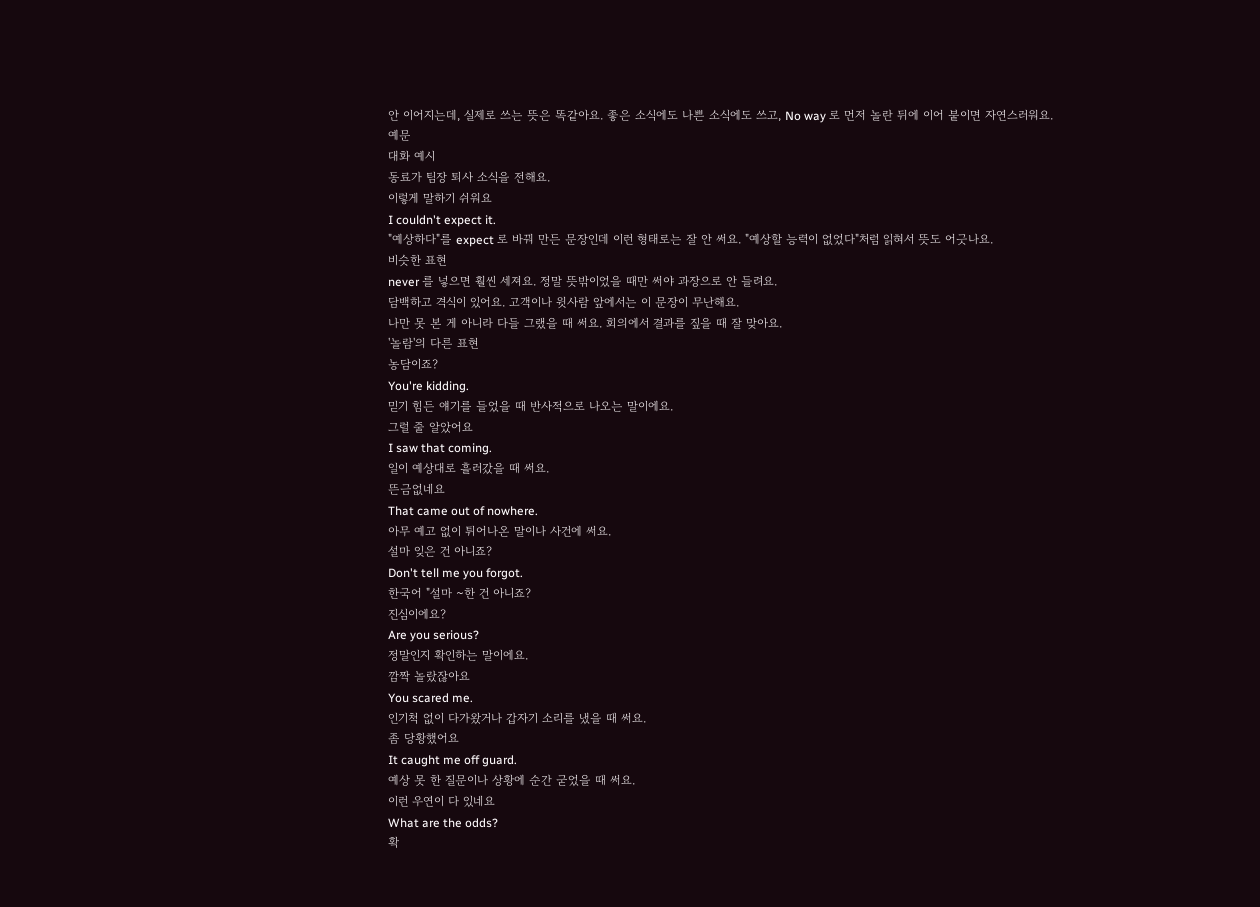안 이어지는데, 실제로 쓰는 뜻은 똑같아요. 좋은 소식에도 나쁜 소식에도 쓰고, No way 로 먼저 놀란 뒤에 이어 붙이면 자연스러워요.
예문
대화 예시
동료가 팀장 퇴사 소식을 전해요.
이렇게 말하기 쉬워요
I couldn't expect it.
"예상하다"를 expect 로 바꿔 만든 문장인데 이런 형태로는 잘 안 써요. "예상할 능력이 없었다"처럼 읽혀서 뜻도 어긋나요.
비슷한 표현
never 를 넣으면 훨씬 세져요. 정말 뜻밖이었을 때만 써야 과장으로 안 들려요.
담백하고 격식이 있어요. 고객이나 윗사람 앞에서는 이 문장이 무난해요.
나만 못 본 게 아니라 다들 그랬을 때 써요. 회의에서 결과를 짚을 때 잘 맞아요.
'놀람'의 다른 표현
농담이죠?
You're kidding.
믿기 힘든 얘기를 들었을 때 반사적으로 나오는 말이에요.
그럴 줄 알았어요
I saw that coming.
일이 예상대로 흘러갔을 때 써요.
뜬금없네요
That came out of nowhere.
아무 예고 없이 튀어나온 말이나 사건에 써요.
설마 잊은 건 아니죠?
Don't tell me you forgot.
한국어 "설마 ~한 건 아니죠?
진심이에요?
Are you serious?
정말인지 확인하는 말이에요.
깜짝 놀랐잖아요
You scared me.
인기척 없이 다가왔거나 갑자기 소리를 냈을 때 써요.
좀 당황했어요
It caught me off guard.
예상 못 한 질문이나 상황에 순간 굳었을 때 써요.
이런 우연이 다 있네요
What are the odds?
확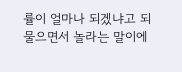률이 얼마나 되겠냐고 되물으면서 놀라는 말이에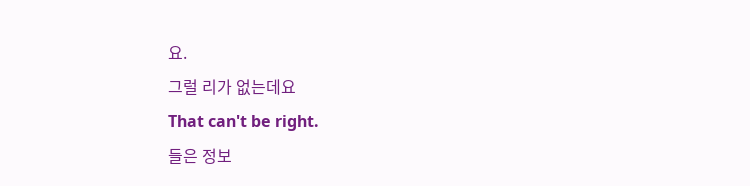요.
그럴 리가 없는데요
That can't be right.
들은 정보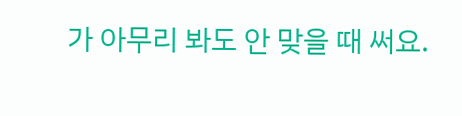가 아무리 봐도 안 맞을 때 써요.